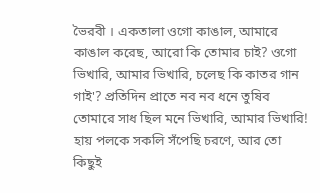ভৈরবী । একতালা ওগো কাঙাল, আমারে কাঙাল করেছ, আরো কি তোমার চাই? ওগো ভিখারি, আমার ভিখারি, চলেছ কি কাতর গান গাই'? প্রতিদিন প্রাতে নব নব ধনে তুষিব তোমারে সাধ ছিল মনে ভিখারি, আমার ভিখারি! হায় পলকে সকলি সঁপেছি চরণে, আর তো কিছুই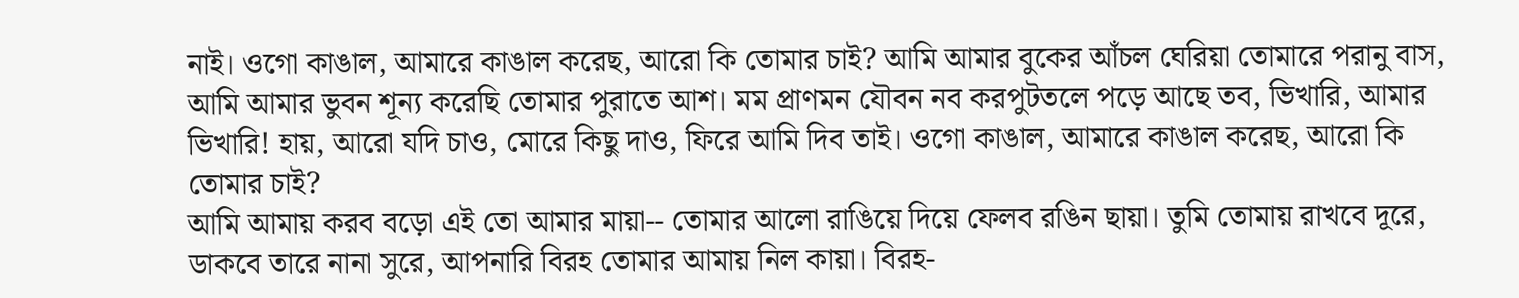নাই। ওগো কাঙাল, আমারে কাঙাল করেছ, আরো কি তোমার চাই? আমি আমার বুকের আঁচল ঘেরিয়া তোমারে পরানু বাস, আমি আমার ভুবন শূন্য করেছি তোমার পুরাতে আশ। মম প্রাণমন যৌবন নব করপুটতলে পড়ে আছে তব, ভিখারি, আমার ভিখারি! হায়, আরো যদি চাও, মোরে কিছু দাও, ফিরে আমি দিব তাই। ওগো কাঙাল, আমারে কাঙাল করেছ, আরো কি তোমার চাই?
আমি আমায় করব বড়ো এই তো আমার মায়া-- তোমার আলো রাঙিয়ে দিয়ে ফেলব রঙিন ছায়া। তুমি তোমায় রাখবে দূরে, ডাকবে তারে নানা সুরে, আপনারি বিরহ তোমার আমায় নিল কায়া। বিরহ-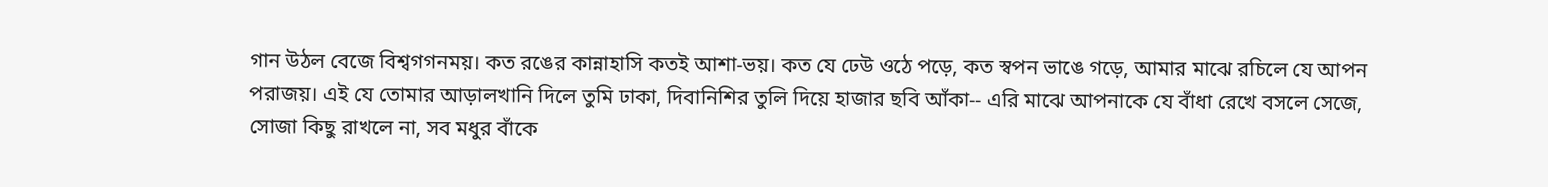গান উঠল বেজে বিশ্বগগনময়। কত রঙের কান্নাহাসি কতই আশা-ভয়। কত যে ঢেউ ওঠে পড়ে, কত স্বপন ভাঙে গড়ে, আমার মাঝে রচিলে যে আপন পরাজয়। এই যে তোমার আড়ালখানি দিলে তুমি ঢাকা, দিবানিশির তুলি দিয়ে হাজার ছবি আঁকা-- এরি মাঝে আপনাকে যে বাঁধা রেখে বসলে সেজে, সোজা কিছু রাখলে না, সব মধুর বাঁকে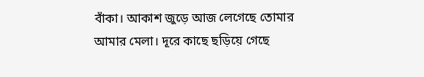বাঁকা। আকাশ জুড়ে আজ লেগেছে তোমার আমার মেলা। দূরে কাছে ছড়িয়ে গেছে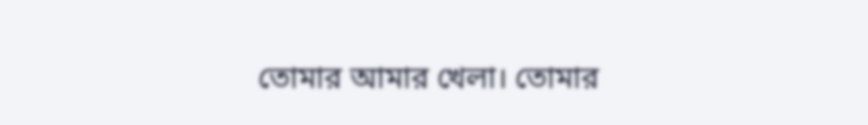তোমার আমার খেলা। তোমার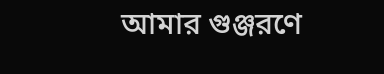আমার গুঞ্জরণে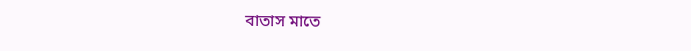বাতাস মাতে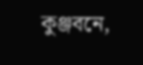কুঞ্জবনে,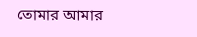তোমার আমার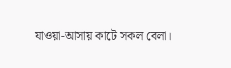যাওয়া-আসায় কাটে সকল বেলা।